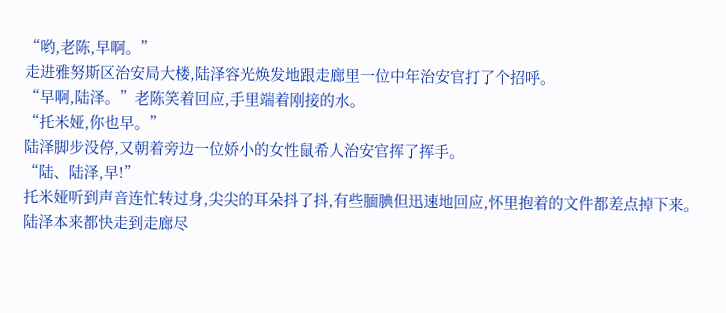“哟,老陈,早啊。”
走进雅努斯区治安局大楼,陆泽容光焕发地跟走廊里一位中年治安官打了个招呼。
“早啊,陆泽。”老陈笑着回应,手里端着刚接的水。
“托米娅,你也早。”
陆泽脚步没停,又朝着旁边一位娇小的女性鼠希人治安官挥了挥手。
“陆、陆泽,早!”
托米娅听到声音连忙转过身,尖尖的耳朵抖了抖,有些腼腆但迅速地回应,怀里抱着的文件都差点掉下来。
陆泽本来都快走到走廊尽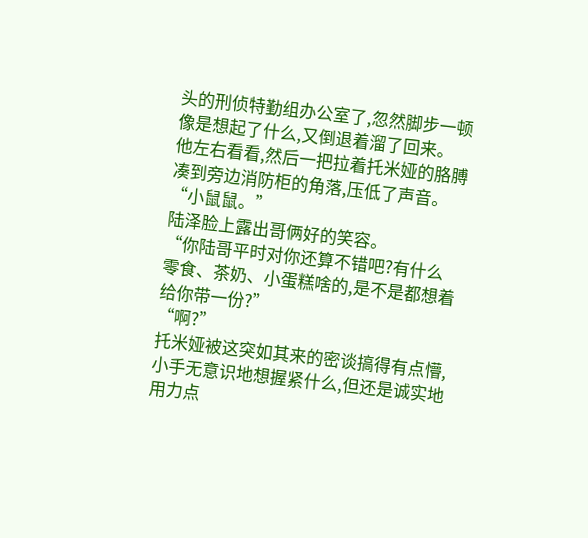头的刑侦特勤组办公室了,忽然脚步一顿像是想起了什么,又倒退着溜了回来。
他左右看看,然后一把拉着托米娅的胳膊凑到旁边消防柜的角落,压低了声音。
“小鼠鼠。”
陆泽脸上露出哥俩好的笑容。
“你陆哥平时对你还算不错吧?有什么零食、茶奶、小蛋糕啥的,是不是都想着给你带一份?”
“啊?”
托米娅被这突如其来的密谈搞得有点懵,小手无意识地想握紧什么,但还是诚实地用力点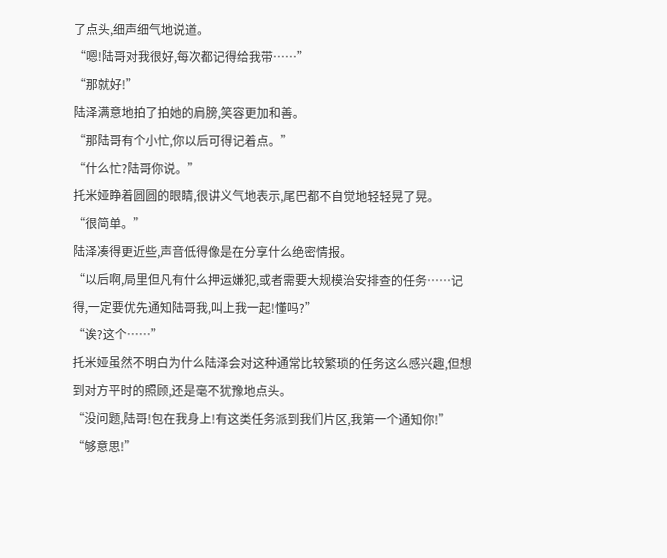了点头,细声细气地说道。
“嗯!陆哥对我很好,每次都记得给我带……”
“那就好!”
陆泽满意地拍了拍她的肩膀,笑容更加和善。
“那陆哥有个小忙,你以后可得记着点。”
“什么忙?陆哥你说。”
托米娅睁着圆圆的眼睛,很讲义气地表示,尾巴都不自觉地轻轻晃了晃。
“很简单。”
陆泽凑得更近些,声音低得像是在分享什么绝密情报。
“以后啊,局里但凡有什么押运嫌犯,或者需要大规模治安排查的任务……记得,一定要优先通知陆哥我,叫上我一起!懂吗?”
“诶?这个……”
托米娅虽然不明白为什么陆泽会对这种通常比较繁琐的任务这么感兴趣,但想到对方平时的照顾,还是毫不犹豫地点头。
“没问题,陆哥!包在我身上!有这类任务派到我们片区,我第一个通知你!”
“够意思!”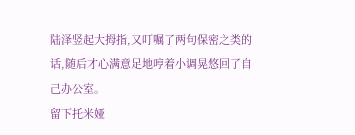陆泽竖起大拇指,又叮嘱了两句保密之类的话,随后才心满意足地哼着小调晃悠回了自己办公室。
留下托米娅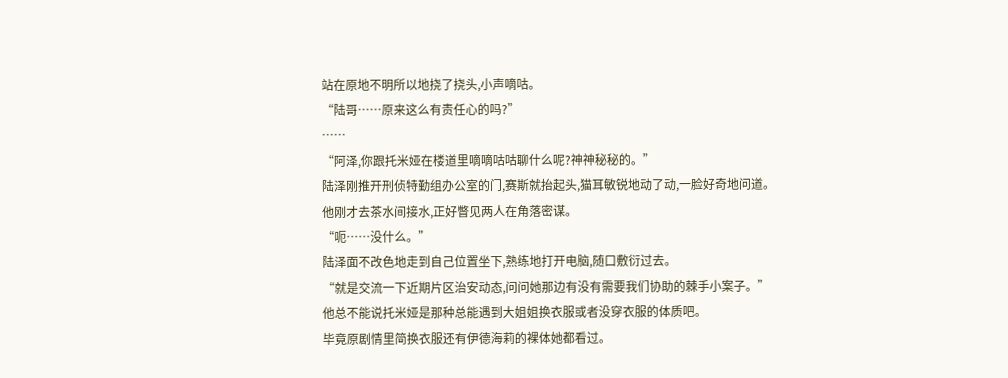站在原地不明所以地挠了挠头,小声嘀咕。
“陆哥……原来这么有责任心的吗?”
……
“阿泽,你跟托米娅在楼道里嘀嘀咕咕聊什么呢?神神秘秘的。”
陆泽刚推开刑侦特勤组办公室的门,赛斯就抬起头,猫耳敏锐地动了动,一脸好奇地问道。
他刚才去茶水间接水,正好瞥见两人在角落密谋。
“呃……没什么。”
陆泽面不改色地走到自己位置坐下,熟练地打开电脑,随口敷衍过去。
“就是交流一下近期片区治安动态,问问她那边有没有需要我们协助的棘手小案子。”
他总不能说托米娅是那种总能遇到大姐姐换衣服或者没穿衣服的体质吧。
毕竟原剧情里简换衣服还有伊德海莉的裸体她都看过。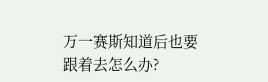万一赛斯知道后也要跟着去怎么办?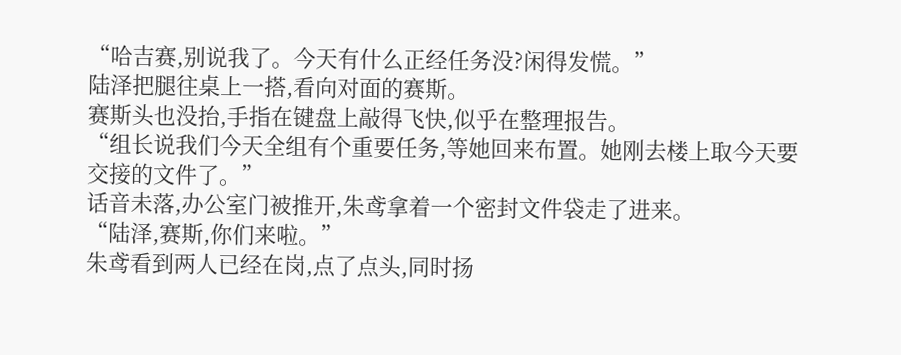“哈吉赛,别说我了。今天有什么正经任务没?闲得发慌。”
陆泽把腿往桌上一搭,看向对面的赛斯。
赛斯头也没抬,手指在键盘上敲得飞快,似乎在整理报告。
“组长说我们今天全组有个重要任务,等她回来布置。她刚去楼上取今天要交接的文件了。”
话音未落,办公室门被推开,朱鸢拿着一个密封文件袋走了进来。
“陆泽,赛斯,你们来啦。”
朱鸢看到两人已经在岗,点了点头,同时扬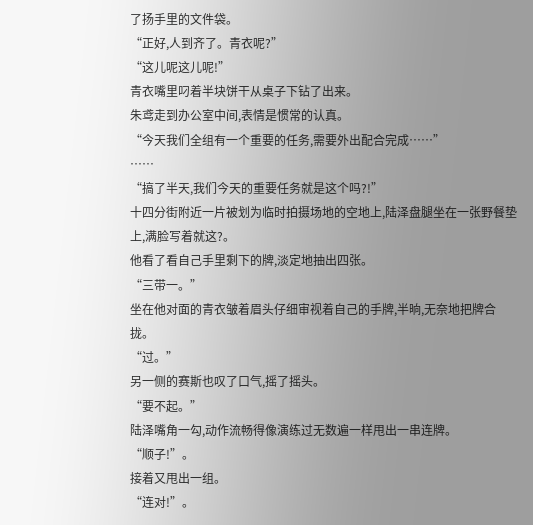了扬手里的文件袋。
“正好,人到齐了。青衣呢?”
“这儿呢这儿呢!”
青衣嘴里叼着半块饼干从桌子下钻了出来。
朱鸢走到办公室中间,表情是惯常的认真。
“今天我们全组有一个重要的任务,需要外出配合完成……”
……
“搞了半天,我们今天的重要任务就是这个吗?!”
十四分街附近一片被划为临时拍摄场地的空地上,陆泽盘腿坐在一张野餐垫上,满脸写着就这?。
他看了看自己手里剩下的牌,淡定地抽出四张。
“三带一。”
坐在他对面的青衣皱着眉头仔细审视着自己的手牌,半晌,无奈地把牌合拢。
“过。”
另一侧的赛斯也叹了口气,摇了摇头。
“要不起。”
陆泽嘴角一勾,动作流畅得像演练过无数遍一样甩出一串连牌。
“顺子!”。
接着又甩出一组。
“连对!”。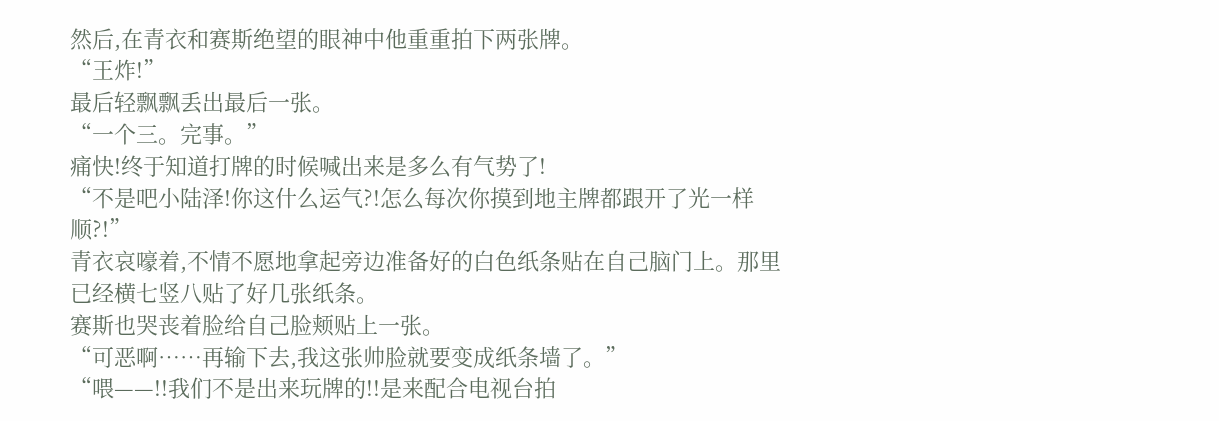然后,在青衣和赛斯绝望的眼神中他重重拍下两张牌。
“王炸!”
最后轻飘飘丢出最后一张。
“一个三。完事。”
痛快!终于知道打牌的时候喊出来是多么有气势了!
“不是吧小陆泽!你这什么运气?!怎么每次你摸到地主牌都跟开了光一样顺?!”
青衣哀嚎着,不情不愿地拿起旁边准备好的白色纸条贴在自己脑门上。那里已经横七竖八贴了好几张纸条。
赛斯也哭丧着脸给自己脸颊贴上一张。
“可恶啊……再输下去,我这张帅脸就要变成纸条墙了。”
“喂——!!我们不是出来玩牌的!!是来配合电视台拍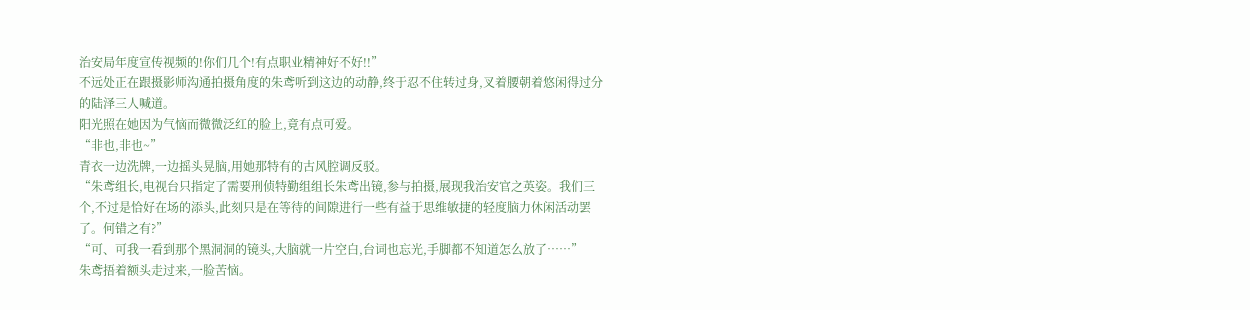治安局年度宣传视频的!你们几个!有点职业精神好不好!!”
不远处正在跟摄影师沟通拍摄角度的朱鸢听到这边的动静,终于忍不住转过身,叉着腰朝着悠闲得过分的陆泽三人喊道。
阳光照在她因为气恼而微微泛红的脸上,竟有点可爱。
“非也,非也~”
青衣一边洗牌,一边摇头晃脑,用她那特有的古风腔调反驳。
“朱鸢组长,电视台只指定了需要刑侦特勤组组长朱鸢出镜,参与拍摄,展现我治安官之英姿。我们三个,不过是恰好在场的添头,此刻只是在等待的间隙进行一些有益于思维敏捷的轻度脑力休闲活动罢了。何错之有?”
“可、可我一看到那个黑洞洞的镜头,大脑就一片空白,台词也忘光,手脚都不知道怎么放了……”
朱鸢捂着额头走过来,一脸苦恼。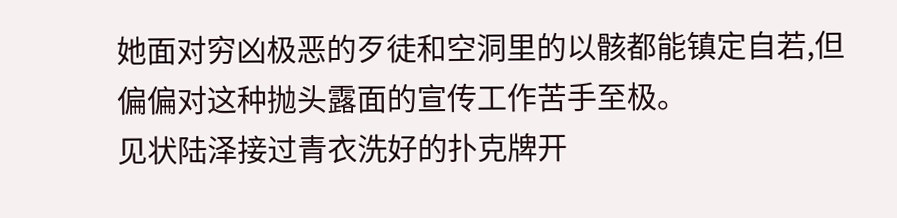她面对穷凶极恶的歹徒和空洞里的以骸都能镇定自若,但偏偏对这种抛头露面的宣传工作苦手至极。
见状陆泽接过青衣洗好的扑克牌开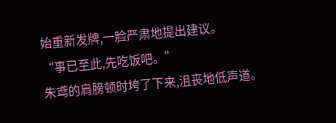始重新发牌,一脸严肃地提出建议。
“事已至此,先吃饭吧。”
朱鸢的肩膀顿时垮了下来,沮丧地低声道。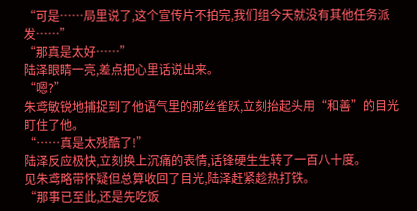“可是……局里说了,这个宣传片不拍完,我们组今天就没有其他任务派发……”
“那真是太好……”
陆泽眼睛一亮,差点把心里话说出来。
“嗯?”
朱鸢敏锐地捕捉到了他语气里的那丝雀跃,立刻抬起头用“和善”的目光盯住了他。
“……真是太残酷了!”
陆泽反应极快,立刻换上沉痛的表情,话锋硬生生转了一百八十度。
见朱鸢略带怀疑但总算收回了目光,陆泽赶紧趁热打铁。
“那事已至此,还是先吃饭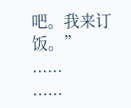吧。我来订饭。”
......
......